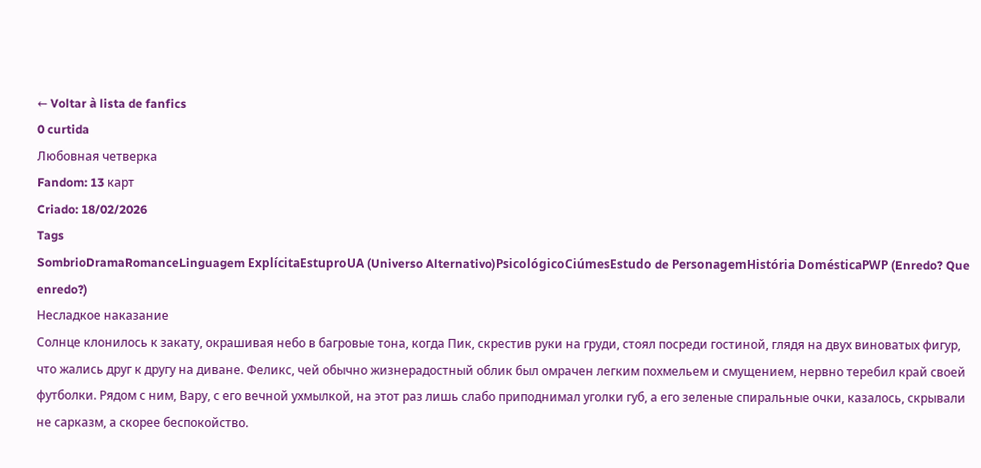← Voltar à lista de fanfics
0 curtida
Любовная четверка
Fandom: 13 карт
Criado: 18/02/2026
Tags
SombrioDramaRomanceLinguagem ExplícitaEstuproUA (Universo Alternativo)PsicológicoCiúmesEstudo de PersonagemHistória DomésticaPWP (Enredo? Que enredo?)
Несладкое наказание
Солнце клонилось к закату, окрашивая небо в багровые тона, когда Пик, скрестив руки на груди, стоял посреди гостиной, глядя на двух виноватых фигур, что жались друг к другу на диване. Феликс, чей обычно жизнерадостный облик был омрачен легким похмельем и смущением, нервно теребил край своей футболки. Рядом с ним, Вару, с его вечной ухмылкой, на этот раз лишь слабо приподнимал уголки губ, а его зеленые спиральные очки, казалось, скрывали не сарказм, а скорее беспокойство.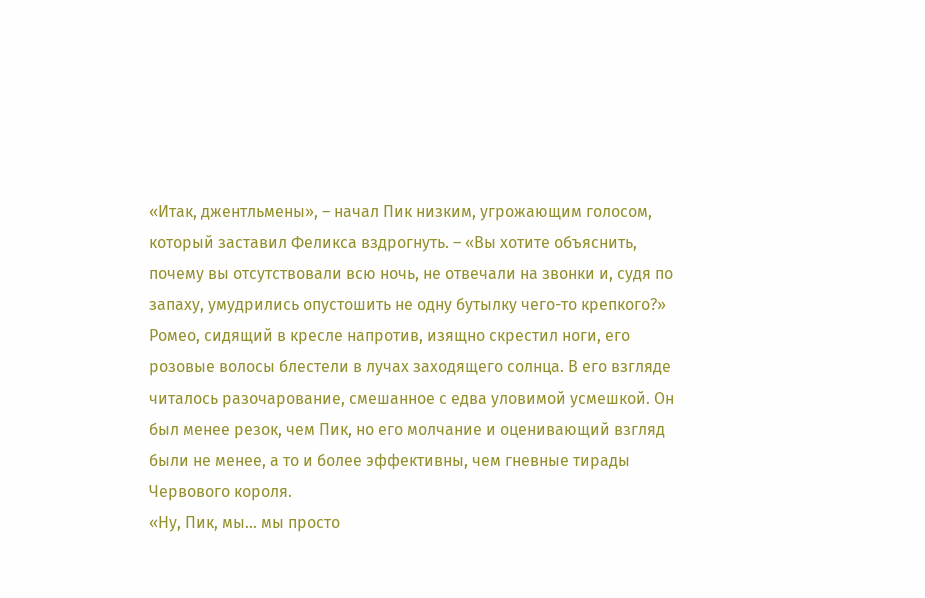«Итак, джентльмены», – начал Пик низким, угрожающим голосом, который заставил Феликса вздрогнуть. – «Вы хотите объяснить, почему вы отсутствовали всю ночь, не отвечали на звонки и, судя по запаху, умудрились опустошить не одну бутылку чего-то крепкого?»
Ромео, сидящий в кресле напротив, изящно скрестил ноги, его розовые волосы блестели в лучах заходящего солнца. В его взгляде читалось разочарование, смешанное с едва уловимой усмешкой. Он был менее резок, чем Пик, но его молчание и оценивающий взгляд были не менее, а то и более эффективны, чем гневные тирады Червового короля.
«Ну, Пик, мы… мы просто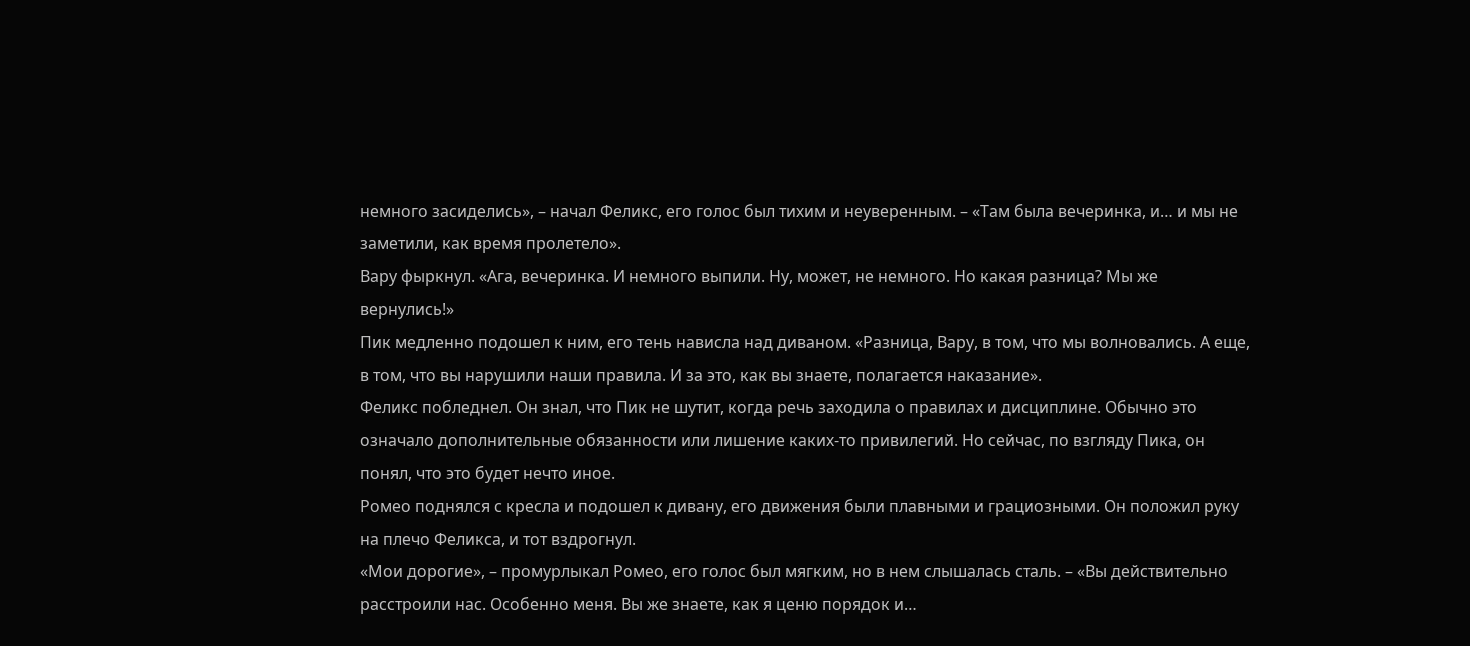немного засиделись», – начал Феликс, его голос был тихим и неуверенным. – «Там была вечеринка, и… и мы не заметили, как время пролетело».
Вару фыркнул. «Ага, вечеринка. И немного выпили. Ну, может, не немного. Но какая разница? Мы же вернулись!»
Пик медленно подошел к ним, его тень нависла над диваном. «Разница, Вару, в том, что мы волновались. А еще, в том, что вы нарушили наши правила. И за это, как вы знаете, полагается наказание».
Феликс побледнел. Он знал, что Пик не шутит, когда речь заходила о правилах и дисциплине. Обычно это означало дополнительные обязанности или лишение каких-то привилегий. Но сейчас, по взгляду Пика, он понял, что это будет нечто иное.
Ромео поднялся с кресла и подошел к дивану, его движения были плавными и грациозными. Он положил руку на плечо Феликса, и тот вздрогнул.
«Мои дорогие», – промурлыкал Ромео, его голос был мягким, но в нем слышалась сталь. – «Вы действительно расстроили нас. Особенно меня. Вы же знаете, как я ценю порядок и…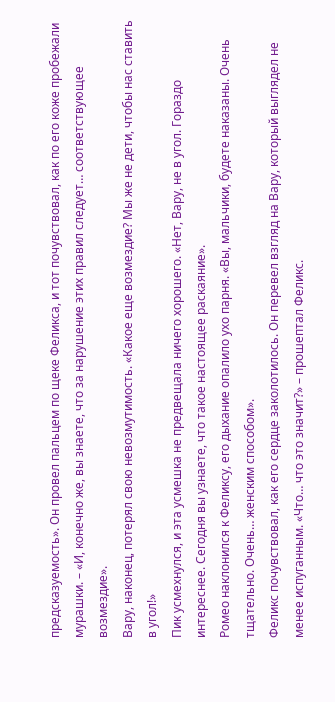предсказуемость». Он провел пальцем по щеке Феликса, и тот почувствовал, как по его коже пробежали мурашки. – «И, конечно же, вы знаете, что за нарушение этих правил следует… соответствующее возмездие».
Вару, наконец, потерял свою невозмутимость. «Какое еще возмездие? Мы же не дети, чтобы нас ставить в угол!»
Пик усмехнулся, и эта усмешка не предвещала ничего хорошего. «Нет, Вару, не в угол. Гораздо интереснее. Сегодня вы узнаете, что такое настоящее раскаяние».
Ромео наклонился к Феликсу, его дыхание опалило ухо парня. «Вы, мальчики, будете наказаны. Очень тщательно. Очень… женским способом».
Феликс почувствовал, как его сердце заколотилось. Он перевел взгляд на Вару, который выглядел не менее испуганным. «Что… что это значит?» – прошептал Феликс.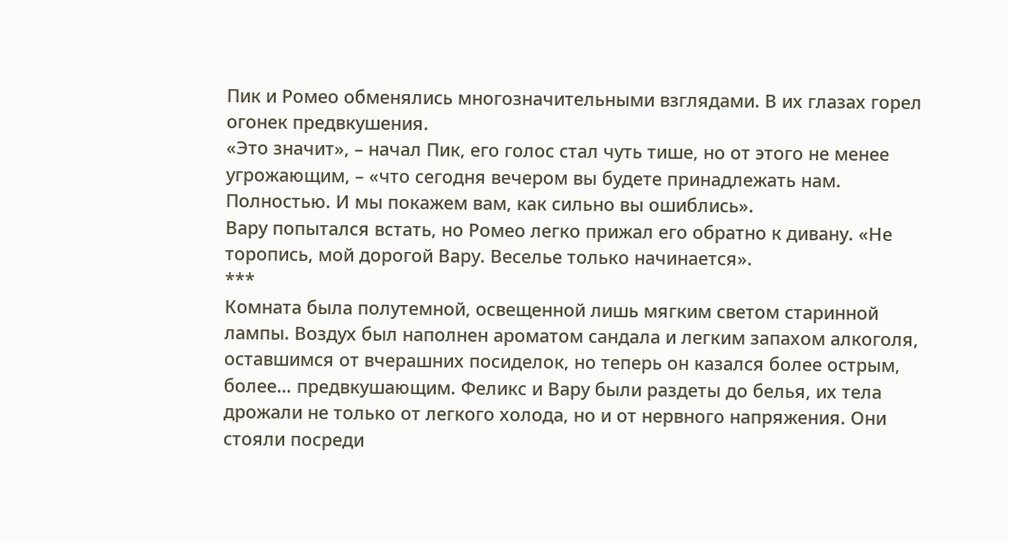Пик и Ромео обменялись многозначительными взглядами. В их глазах горел огонек предвкушения.
«Это значит», – начал Пик, его голос стал чуть тише, но от этого не менее угрожающим, – «что сегодня вечером вы будете принадлежать нам. Полностью. И мы покажем вам, как сильно вы ошиблись».
Вару попытался встать, но Ромео легко прижал его обратно к дивану. «Не торопись, мой дорогой Вару. Веселье только начинается».
***
Комната была полутемной, освещенной лишь мягким светом старинной лампы. Воздух был наполнен ароматом сандала и легким запахом алкоголя, оставшимся от вчерашних посиделок, но теперь он казался более острым, более… предвкушающим. Феликс и Вару были раздеты до белья, их тела дрожали не только от легкого холода, но и от нервного напряжения. Они стояли посреди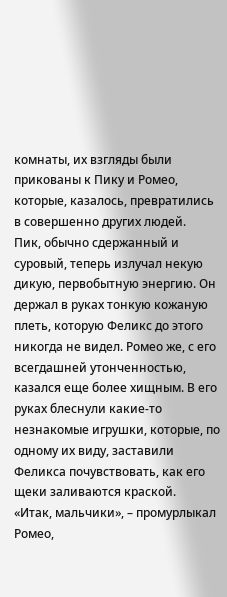комнаты, их взгляды были прикованы к Пику и Ромео, которые, казалось, превратились в совершенно других людей.
Пик, обычно сдержанный и суровый, теперь излучал некую дикую, первобытную энергию. Он держал в руках тонкую кожаную плеть, которую Феликс до этого никогда не видел. Ромео же, с его всегдашней утонченностью, казался еще более хищным. В его руках блеснули какие-то незнакомые игрушки, которые, по одному их виду, заставили Феликса почувствовать, как его щеки заливаются краской.
«Итак, мальчики», – промурлыкал Ромео,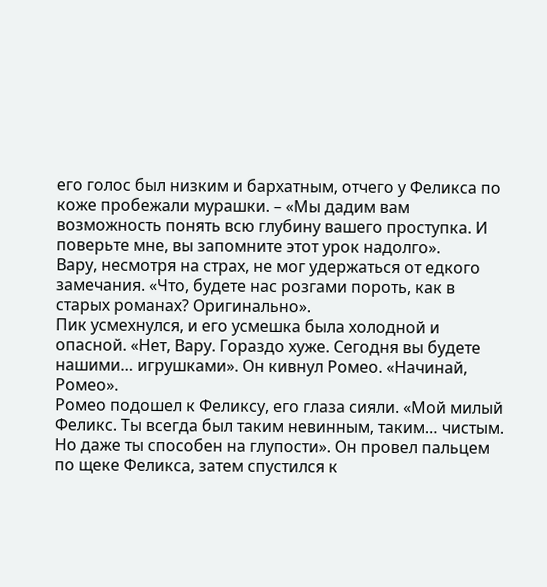его голос был низким и бархатным, отчего у Феликса по коже пробежали мурашки. – «Мы дадим вам возможность понять всю глубину вашего проступка. И поверьте мне, вы запомните этот урок надолго».
Вару, несмотря на страх, не мог удержаться от едкого замечания. «Что, будете нас розгами пороть, как в старых романах? Оригинально».
Пик усмехнулся, и его усмешка была холодной и опасной. «Нет, Вару. Гораздо хуже. Сегодня вы будете нашими… игрушками». Он кивнул Ромео. «Начинай, Ромео».
Ромео подошел к Феликсу, его глаза сияли. «Мой милый Феликс. Ты всегда был таким невинным, таким… чистым. Но даже ты способен на глупости». Он провел пальцем по щеке Феликса, затем спустился к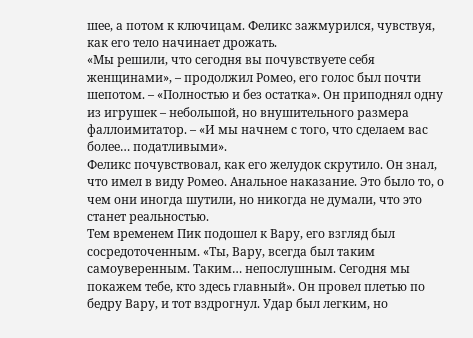шее, а потом к ключицам. Феликс зажмурился, чувствуя, как его тело начинает дрожать.
«Мы решили, что сегодня вы почувствуете себя женщинами», – продолжил Ромео, его голос был почти шепотом. – «Полностью и без остатка». Он приподнял одну из игрушек – небольшой, но внушительного размера фаллоимитатор. – «И мы начнем с того, что сделаем вас более… податливыми».
Феликс почувствовал, как его желудок скрутило. Он знал, что имел в виду Ромео. Анальное наказание. Это было то, о чем они иногда шутили, но никогда не думали, что это станет реальностью.
Тем временем Пик подошел к Вару, его взгляд был сосредоточенным. «Ты, Вару, всегда был таким самоуверенным. Таким… непослушным. Сегодня мы покажем тебе, кто здесь главный». Он провел плетью по бедру Вару, и тот вздрогнул. Удар был легким, но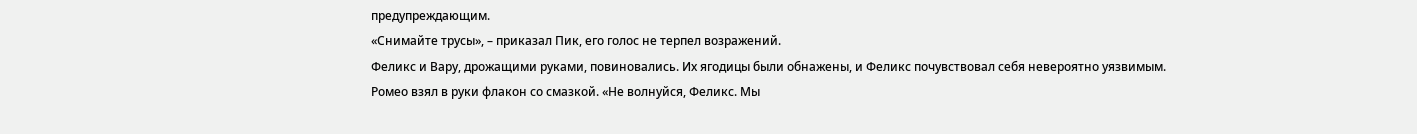предупреждающим.
«Снимайте трусы», – приказал Пик, его голос не терпел возражений.
Феликс и Вару, дрожащими руками, повиновались. Их ягодицы были обнажены, и Феликс почувствовал себя невероятно уязвимым.
Ромео взял в руки флакон со смазкой. «Не волнуйся, Феликс. Мы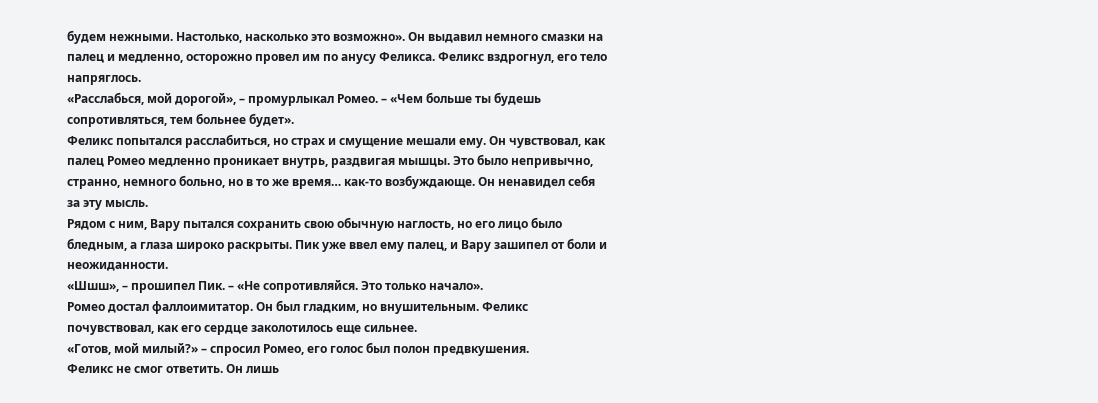будем нежными. Настолько, насколько это возможно». Он выдавил немного смазки на палец и медленно, осторожно провел им по анусу Феликса. Феликс вздрогнул, его тело напряглось.
«Расслабься, мой дорогой», – промурлыкал Ромео. – «Чем больше ты будешь сопротивляться, тем больнее будет».
Феликс попытался расслабиться, но страх и смущение мешали ему. Он чувствовал, как палец Ромео медленно проникает внутрь, раздвигая мышцы. Это было непривычно, странно, немного больно, но в то же время… как-то возбуждающе. Он ненавидел себя за эту мысль.
Рядом с ним, Вару пытался сохранить свою обычную наглость, но его лицо было бледным, а глаза широко раскрыты. Пик уже ввел ему палец, и Вару зашипел от боли и неожиданности.
«Шшш», – прошипел Пик. – «Не сопротивляйся. Это только начало».
Ромео достал фаллоимитатор. Он был гладким, но внушительным. Феликс почувствовал, как его сердце заколотилось еще сильнее.
«Готов, мой милый?» – спросил Ромео, его голос был полон предвкушения.
Феликс не смог ответить. Он лишь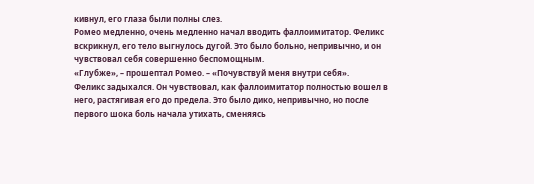кивнул, его глаза были полны слез.
Ромео медленно, очень медленно начал вводить фаллоимитатор. Феликс вскрикнул, его тело выгнулось дугой. Это было больно, непривычно, и он чувствовал себя совершенно беспомощным.
«Глубже», – прошептал Ромео. – «Почувствуй меня внутри себя».
Феликс задыхался. Он чувствовал, как фаллоимитатор полностью вошел в него, растягивая его до предела. Это было дико, непривычно, но после первого шока боль начала утихать, сменяясь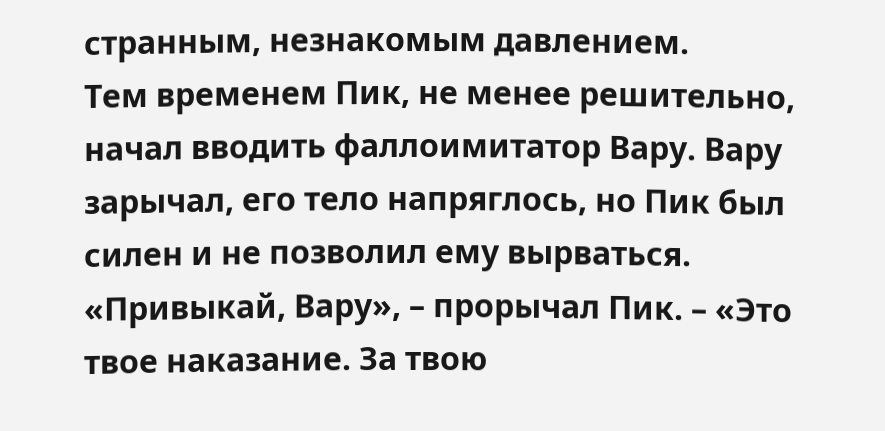странным, незнакомым давлением.
Тем временем Пик, не менее решительно, начал вводить фаллоимитатор Вару. Вару зарычал, его тело напряглось, но Пик был силен и не позволил ему вырваться.
«Привыкай, Вару», – прорычал Пик. – «Это твое наказание. За твою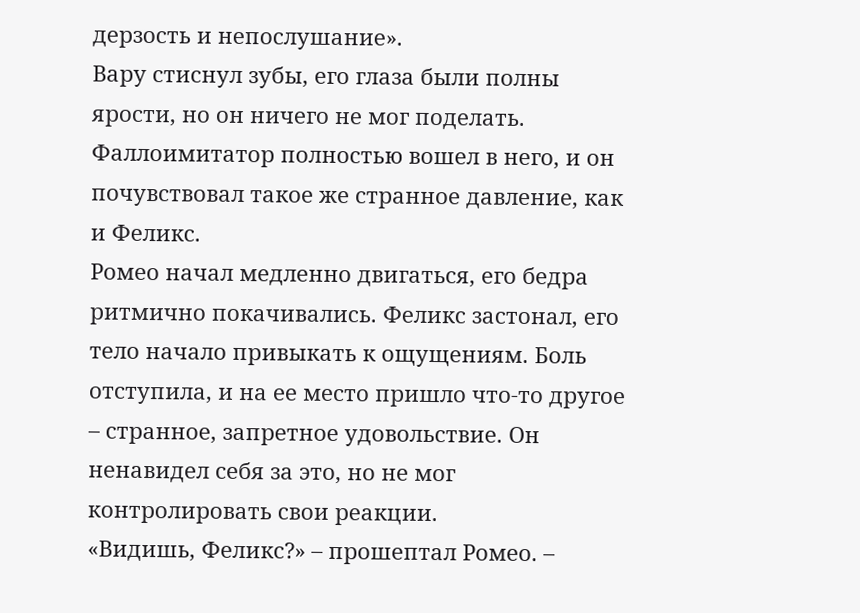дерзость и непослушание».
Вару стиснул зубы, его глаза были полны ярости, но он ничего не мог поделать. Фаллоимитатор полностью вошел в него, и он почувствовал такое же странное давление, как и Феликс.
Ромео начал медленно двигаться, его бедра ритмично покачивались. Феликс застонал, его тело начало привыкать к ощущениям. Боль отступила, и на ее место пришло что-то другое – странное, запретное удовольствие. Он ненавидел себя за это, но не мог контролировать свои реакции.
«Видишь, Феликс?» – прошептал Ромео. –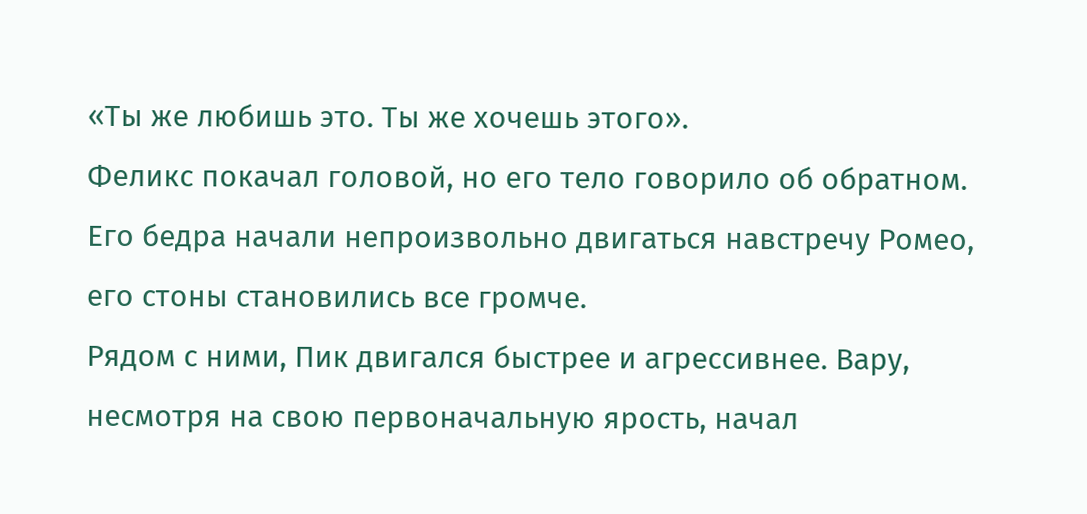«Ты же любишь это. Ты же хочешь этого».
Феликс покачал головой, но его тело говорило об обратном. Его бедра начали непроизвольно двигаться навстречу Ромео, его стоны становились все громче.
Рядом с ними, Пик двигался быстрее и агрессивнее. Вару, несмотря на свою первоначальную ярость, начал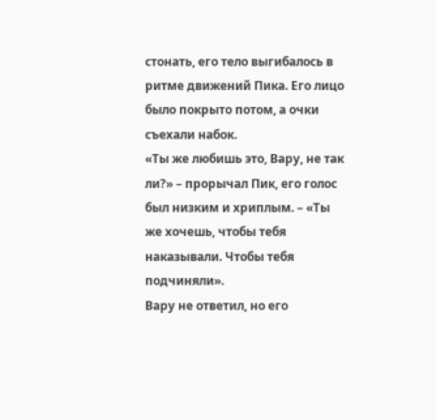стонать, его тело выгибалось в ритме движений Пика. Его лицо было покрыто потом, а очки съехали набок.
«Ты же любишь это, Вару, не так ли?» – прорычал Пик, его голос был низким и хриплым. – «Ты же хочешь, чтобы тебя наказывали. Чтобы тебя подчиняли».
Вару не ответил, но его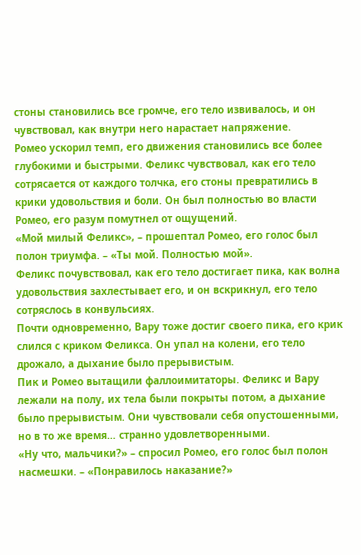стоны становились все громче, его тело извивалось, и он чувствовал, как внутри него нарастает напряжение.
Ромео ускорил темп, его движения становились все более глубокими и быстрыми. Феликс чувствовал, как его тело сотрясается от каждого толчка, его стоны превратились в крики удовольствия и боли. Он был полностью во власти Ромео, его разум помутнел от ощущений.
«Мой милый Феликс», – прошептал Ромео, его голос был полон триумфа. – «Ты мой. Полностью мой».
Феликс почувствовал, как его тело достигает пика, как волна удовольствия захлестывает его, и он вскрикнул, его тело сотряслось в конвульсиях.
Почти одновременно, Вару тоже достиг своего пика, его крик слился с криком Феликса. Он упал на колени, его тело дрожало, а дыхание было прерывистым.
Пик и Ромео вытащили фаллоимитаторы. Феликс и Вару лежали на полу, их тела были покрыты потом, а дыхание было прерывистым. Они чувствовали себя опустошенными, но в то же время… странно удовлетворенными.
«Ну что, мальчики?» – спросил Ромео, его голос был полон насмешки. – «Понравилось наказание?»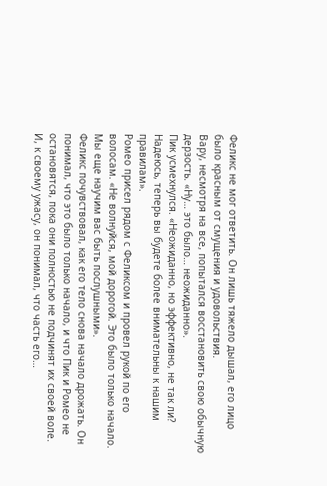Феликс не мог ответить. Он лишь тяжело дышал, его лицо было красным от смущения и удовольствия.
Вару, несмотря на все, попытался восстановить свою обычную дерзость. «Ну… это было… неожиданно».
Пик усмехнулся. «Неожиданно, но эффективно, не так ли? Надеюсь, теперь вы будете более внимательны к нашим правилам».
Ромео присел рядом с Феликсом и провел рукой по его волосам. «Не волнуйся, мой дорогой. Это было только начало. Мы еще научим вас быть послушными».
Феликс почувствовал, как его тело снова начало дрожать. Он понимал, что это было только начало, и что Пик и Ромео не остановятся, пока они полностью не подчинят их своей воле. И, к своему ужасу, он понимал, что часть его…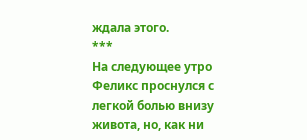ждала этого.
***
На следующее утро Феликс проснулся с легкой болью внизу живота, но, как ни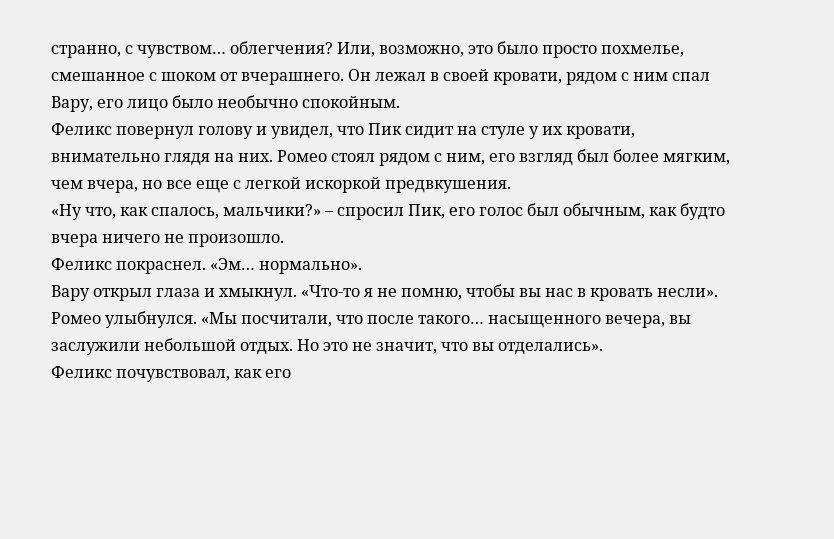странно, с чувством… облегчения? Или, возможно, это было просто похмелье, смешанное с шоком от вчерашнего. Он лежал в своей кровати, рядом с ним спал Вару, его лицо было необычно спокойным.
Феликс повернул голову и увидел, что Пик сидит на стуле у их кровати, внимательно глядя на них. Ромео стоял рядом с ним, его взгляд был более мягким, чем вчера, но все еще с легкой искоркой предвкушения.
«Ну что, как спалось, мальчики?» – спросил Пик, его голос был обычным, как будто вчера ничего не произошло.
Феликс покраснел. «Эм… нормально».
Вару открыл глаза и хмыкнул. «Что-то я не помню, чтобы вы нас в кровать несли».
Ромео улыбнулся. «Мы посчитали, что после такого… насыщенного вечера, вы заслужили небольшой отдых. Но это не значит, что вы отделались».
Феликс почувствовал, как его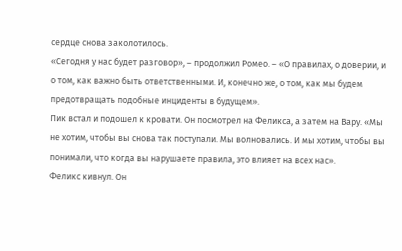сердце снова заколотилось.
«Сегодня у нас будет разговор», – продолжил Ромео. – «О правилах, о доверии, и о том, как важно быть ответственными. И, конечно же, о том, как мы будем предотвращать подобные инциденты в будущем».
Пик встал и подошел к кровати. Он посмотрел на Феликса, а затем на Вару. «Мы не хотим, чтобы вы снова так поступали. Мы волновались. И мы хотим, чтобы вы понимали, что когда вы нарушаете правила, это влияет на всех нас».
Феликс кивнул. Он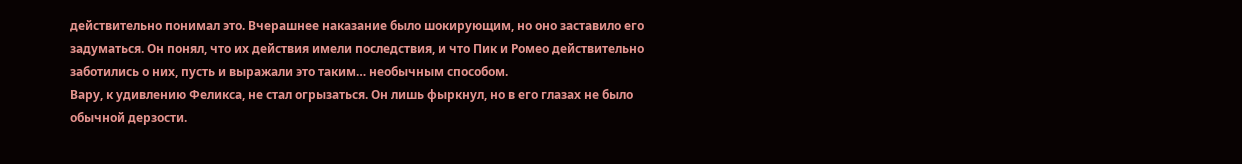действительно понимал это. Вчерашнее наказание было шокирующим, но оно заставило его задуматься. Он понял, что их действия имели последствия, и что Пик и Ромео действительно заботились о них, пусть и выражали это таким… необычным способом.
Вару, к удивлению Феликса, не стал огрызаться. Он лишь фыркнул, но в его глазах не было обычной дерзости.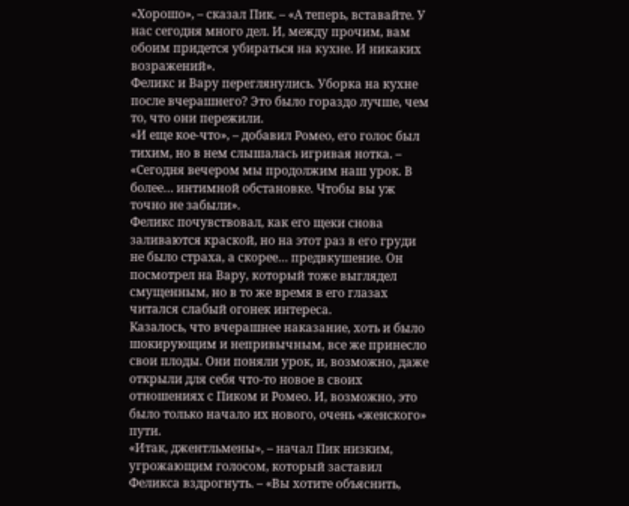«Хорошо», – сказал Пик. – «А теперь, вставайте. У нас сегодня много дел. И, между прочим, вам обоим придется убираться на кухне. И никаких возражений».
Феликс и Вару переглянулись. Уборка на кухне после вчерашнего? Это было гораздо лучше, чем то, что они пережили.
«И еще кое-что», – добавил Ромео, его голос был тихим, но в нем слышалась игривая нотка. – «Сегодня вечером мы продолжим наш урок. В более… интимной обстановке. Чтобы вы уж точно не забыли».
Феликс почувствовал, как его щеки снова заливаются краской, но на этот раз в его груди не было страха, а скорее… предвкушение. Он посмотрел на Вару, который тоже выглядел смущенным, но в то же время в его глазах читался слабый огонек интереса.
Казалось, что вчерашнее наказание, хоть и было шокирующим и непривычным, все же принесло свои плоды. Они поняли урок, и, возможно, даже открыли для себя что-то новое в своих отношениях с Пиком и Ромео. И, возможно, это было только начало их нового, очень «женского» пути.
«Итак, джентльмены», – начал Пик низким, угрожающим голосом, который заставил Феликса вздрогнуть. – «Вы хотите объяснить,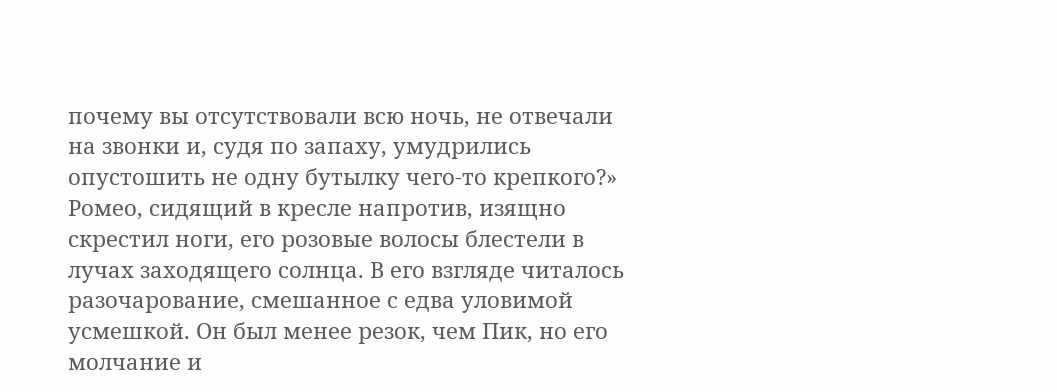почему вы отсутствовали всю ночь, не отвечали на звонки и, судя по запаху, умудрились опустошить не одну бутылку чего-то крепкого?»
Ромео, сидящий в кресле напротив, изящно скрестил ноги, его розовые волосы блестели в лучах заходящего солнца. В его взгляде читалось разочарование, смешанное с едва уловимой усмешкой. Он был менее резок, чем Пик, но его молчание и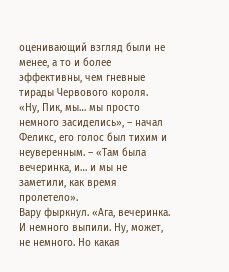оценивающий взгляд были не менее, а то и более эффективны, чем гневные тирады Червового короля.
«Ну, Пик, мы… мы просто немного засиделись», – начал Феликс, его голос был тихим и неуверенным. – «Там была вечеринка, и… и мы не заметили, как время пролетело».
Вару фыркнул. «Ага, вечеринка. И немного выпили. Ну, может, не немного. Но какая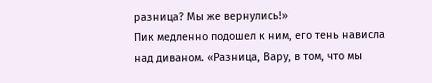разница? Мы же вернулись!»
Пик медленно подошел к ним, его тень нависла над диваном. «Разница, Вару, в том, что мы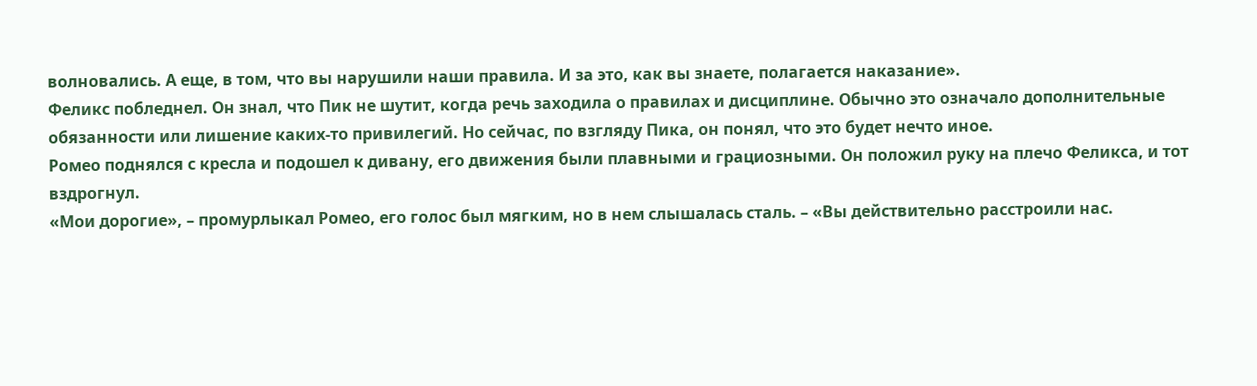волновались. А еще, в том, что вы нарушили наши правила. И за это, как вы знаете, полагается наказание».
Феликс побледнел. Он знал, что Пик не шутит, когда речь заходила о правилах и дисциплине. Обычно это означало дополнительные обязанности или лишение каких-то привилегий. Но сейчас, по взгляду Пика, он понял, что это будет нечто иное.
Ромео поднялся с кресла и подошел к дивану, его движения были плавными и грациозными. Он положил руку на плечо Феликса, и тот вздрогнул.
«Мои дорогие», – промурлыкал Ромео, его голос был мягким, но в нем слышалась сталь. – «Вы действительно расстроили нас.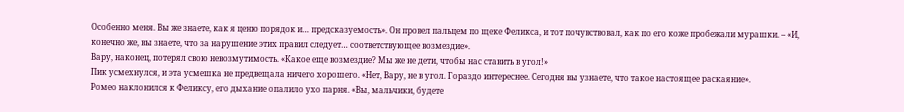Особенно меня. Вы же знаете, как я ценю порядок и… предсказуемость». Он провел пальцем по щеке Феликса, и тот почувствовал, как по его коже пробежали мурашки. – «И, конечно же, вы знаете, что за нарушение этих правил следует… соответствующее возмездие».
Вару, наконец, потерял свою невозмутимость. «Какое еще возмездие? Мы же не дети, чтобы нас ставить в угол!»
Пик усмехнулся, и эта усмешка не предвещала ничего хорошего. «Нет, Вару, не в угол. Гораздо интереснее. Сегодня вы узнаете, что такое настоящее раскаяние».
Ромео наклонился к Феликсу, его дыхание опалило ухо парня. «Вы, мальчики, будете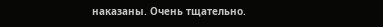наказаны. Очень тщательно.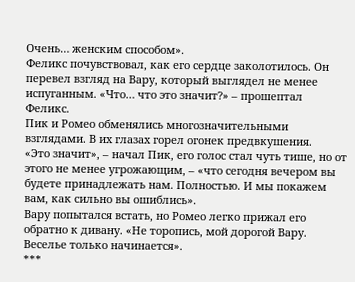Очень… женским способом».
Феликс почувствовал, как его сердце заколотилось. Он перевел взгляд на Вару, который выглядел не менее испуганным. «Что… что это значит?» – прошептал Феликс.
Пик и Ромео обменялись многозначительными взглядами. В их глазах горел огонек предвкушения.
«Это значит», – начал Пик, его голос стал чуть тише, но от этого не менее угрожающим, – «что сегодня вечером вы будете принадлежать нам. Полностью. И мы покажем вам, как сильно вы ошиблись».
Вару попытался встать, но Ромео легко прижал его обратно к дивану. «Не торопись, мой дорогой Вару. Веселье только начинается».
***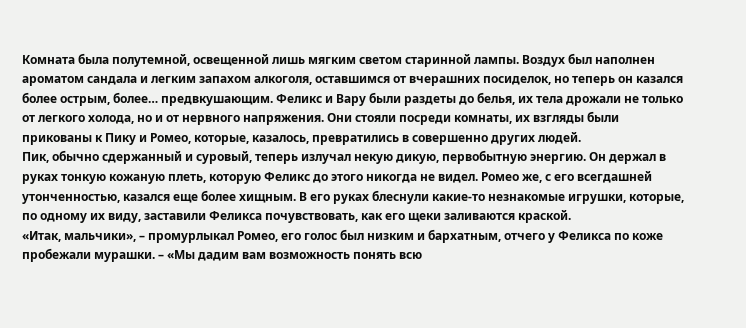Комната была полутемной, освещенной лишь мягким светом старинной лампы. Воздух был наполнен ароматом сандала и легким запахом алкоголя, оставшимся от вчерашних посиделок, но теперь он казался более острым, более… предвкушающим. Феликс и Вару были раздеты до белья, их тела дрожали не только от легкого холода, но и от нервного напряжения. Они стояли посреди комнаты, их взгляды были прикованы к Пику и Ромео, которые, казалось, превратились в совершенно других людей.
Пик, обычно сдержанный и суровый, теперь излучал некую дикую, первобытную энергию. Он держал в руках тонкую кожаную плеть, которую Феликс до этого никогда не видел. Ромео же, с его всегдашней утонченностью, казался еще более хищным. В его руках блеснули какие-то незнакомые игрушки, которые, по одному их виду, заставили Феликса почувствовать, как его щеки заливаются краской.
«Итак, мальчики», – промурлыкал Ромео, его голос был низким и бархатным, отчего у Феликса по коже пробежали мурашки. – «Мы дадим вам возможность понять всю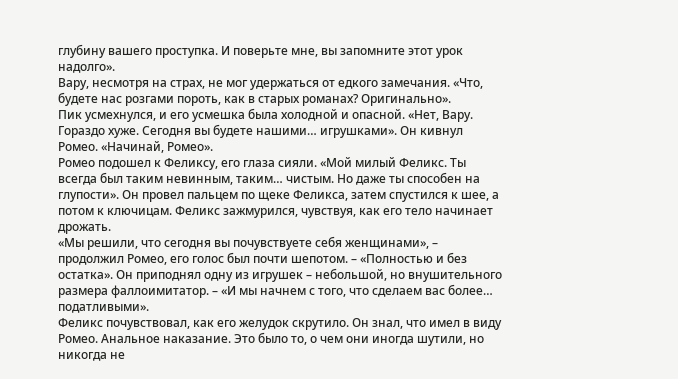глубину вашего проступка. И поверьте мне, вы запомните этот урок надолго».
Вару, несмотря на страх, не мог удержаться от едкого замечания. «Что, будете нас розгами пороть, как в старых романах? Оригинально».
Пик усмехнулся, и его усмешка была холодной и опасной. «Нет, Вару. Гораздо хуже. Сегодня вы будете нашими… игрушками». Он кивнул Ромео. «Начинай, Ромео».
Ромео подошел к Феликсу, его глаза сияли. «Мой милый Феликс. Ты всегда был таким невинным, таким… чистым. Но даже ты способен на глупости». Он провел пальцем по щеке Феликса, затем спустился к шее, а потом к ключицам. Феликс зажмурился, чувствуя, как его тело начинает дрожать.
«Мы решили, что сегодня вы почувствуете себя женщинами», – продолжил Ромео, его голос был почти шепотом. – «Полностью и без остатка». Он приподнял одну из игрушек – небольшой, но внушительного размера фаллоимитатор. – «И мы начнем с того, что сделаем вас более… податливыми».
Феликс почувствовал, как его желудок скрутило. Он знал, что имел в виду Ромео. Анальное наказание. Это было то, о чем они иногда шутили, но никогда не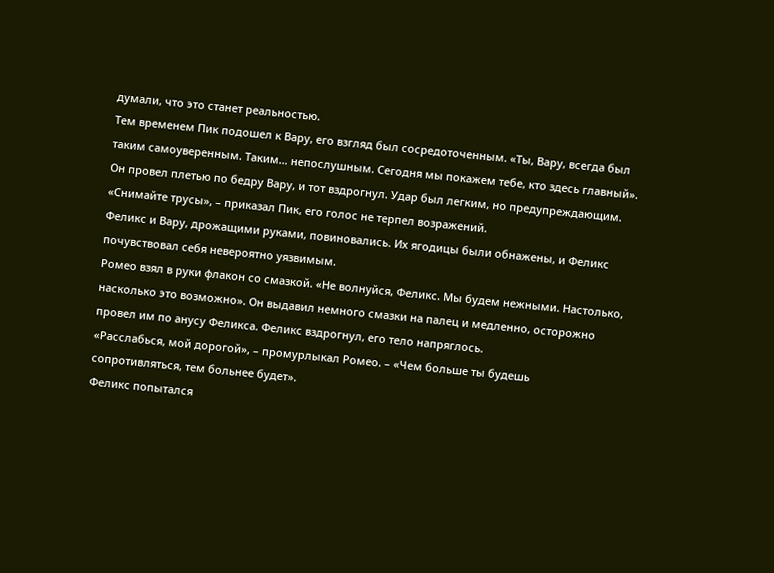думали, что это станет реальностью.
Тем временем Пик подошел к Вару, его взгляд был сосредоточенным. «Ты, Вару, всегда был таким самоуверенным. Таким… непослушным. Сегодня мы покажем тебе, кто здесь главный». Он провел плетью по бедру Вару, и тот вздрогнул. Удар был легким, но предупреждающим.
«Снимайте трусы», – приказал Пик, его голос не терпел возражений.
Феликс и Вару, дрожащими руками, повиновались. Их ягодицы были обнажены, и Феликс почувствовал себя невероятно уязвимым.
Ромео взял в руки флакон со смазкой. «Не волнуйся, Феликс. Мы будем нежными. Настолько, насколько это возможно». Он выдавил немного смазки на палец и медленно, осторожно провел им по анусу Феликса. Феликс вздрогнул, его тело напряглось.
«Расслабься, мой дорогой», – промурлыкал Ромео. – «Чем больше ты будешь сопротивляться, тем больнее будет».
Феликс попытался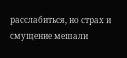расслабиться, но страх и смущение мешали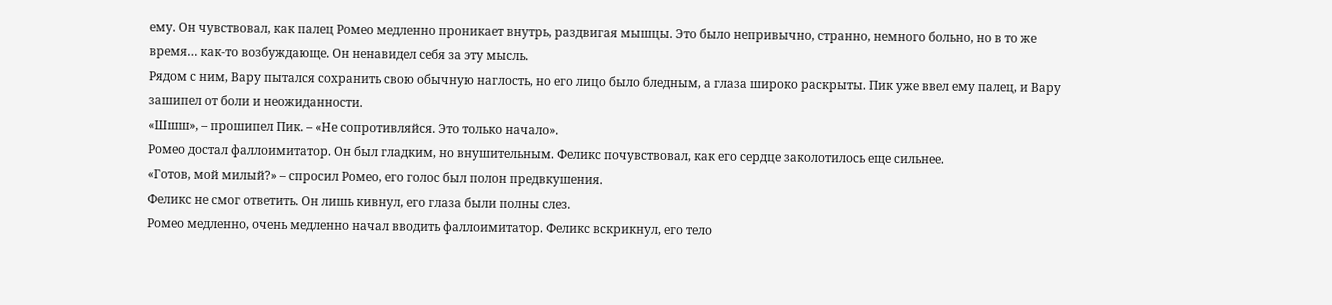ему. Он чувствовал, как палец Ромео медленно проникает внутрь, раздвигая мышцы. Это было непривычно, странно, немного больно, но в то же время… как-то возбуждающе. Он ненавидел себя за эту мысль.
Рядом с ним, Вару пытался сохранить свою обычную наглость, но его лицо было бледным, а глаза широко раскрыты. Пик уже ввел ему палец, и Вару зашипел от боли и неожиданности.
«Шшш», – прошипел Пик. – «Не сопротивляйся. Это только начало».
Ромео достал фаллоимитатор. Он был гладким, но внушительным. Феликс почувствовал, как его сердце заколотилось еще сильнее.
«Готов, мой милый?» – спросил Ромео, его голос был полон предвкушения.
Феликс не смог ответить. Он лишь кивнул, его глаза были полны слез.
Ромео медленно, очень медленно начал вводить фаллоимитатор. Феликс вскрикнул, его тело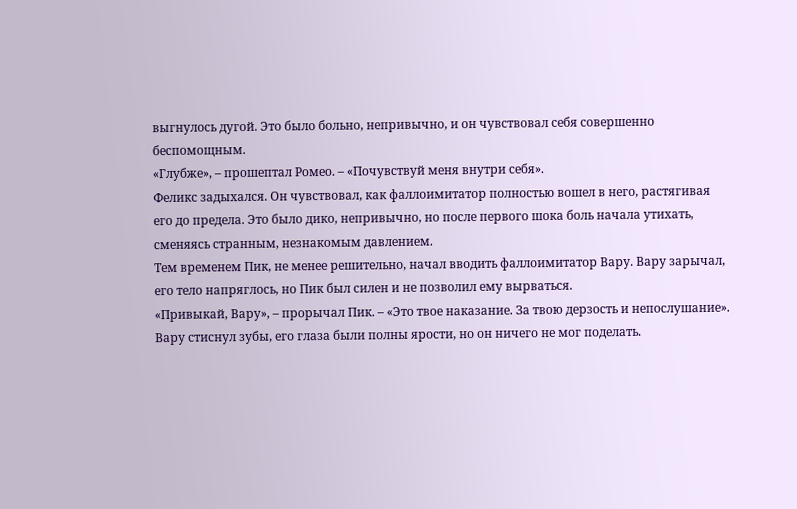выгнулось дугой. Это было больно, непривычно, и он чувствовал себя совершенно беспомощным.
«Глубже», – прошептал Ромео. – «Почувствуй меня внутри себя».
Феликс задыхался. Он чувствовал, как фаллоимитатор полностью вошел в него, растягивая его до предела. Это было дико, непривычно, но после первого шока боль начала утихать, сменяясь странным, незнакомым давлением.
Тем временем Пик, не менее решительно, начал вводить фаллоимитатор Вару. Вару зарычал, его тело напряглось, но Пик был силен и не позволил ему вырваться.
«Привыкай, Вару», – прорычал Пик. – «Это твое наказание. За твою дерзость и непослушание».
Вару стиснул зубы, его глаза были полны ярости, но он ничего не мог поделать.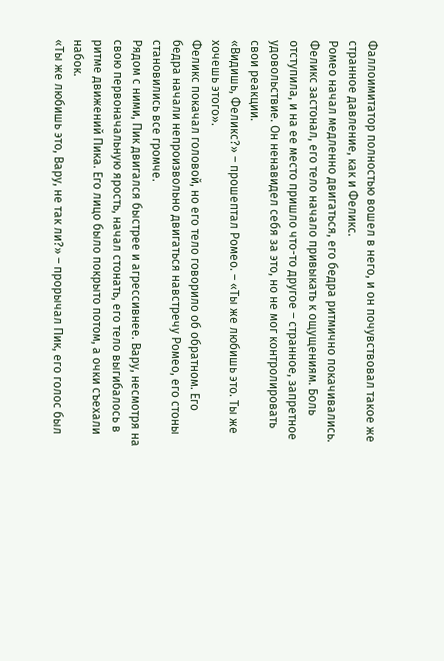Фаллоимитатор полностью вошел в него, и он почувствовал такое же странное давление, как и Феликс.
Ромео начал медленно двигаться, его бедра ритмично покачивались. Феликс застонал, его тело начало привыкать к ощущениям. Боль отступила, и на ее место пришло что-то другое – странное, запретное удовольствие. Он ненавидел себя за это, но не мог контролировать свои реакции.
«Видишь, Феликс?» – прошептал Ромео. – «Ты же любишь это. Ты же хочешь этого».
Феликс покачал головой, но его тело говорило об обратном. Его бедра начали непроизвольно двигаться навстречу Ромео, его стоны становились все громче.
Рядом с ними, Пик двигался быстрее и агрессивнее. Вару, несмотря на свою первоначальную ярость, начал стонать, его тело выгибалось в ритме движений Пика. Его лицо было покрыто потом, а очки съехали набок.
«Ты же любишь это, Вару, не так ли?» – прорычал Пик, его голос был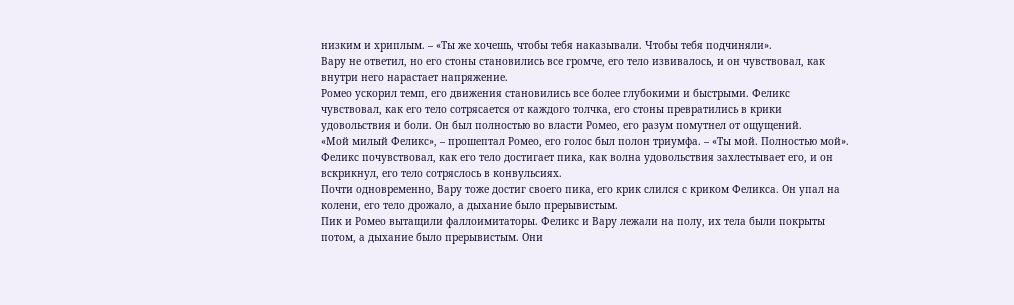низким и хриплым. – «Ты же хочешь, чтобы тебя наказывали. Чтобы тебя подчиняли».
Вару не ответил, но его стоны становились все громче, его тело извивалось, и он чувствовал, как внутри него нарастает напряжение.
Ромео ускорил темп, его движения становились все более глубокими и быстрыми. Феликс чувствовал, как его тело сотрясается от каждого толчка, его стоны превратились в крики удовольствия и боли. Он был полностью во власти Ромео, его разум помутнел от ощущений.
«Мой милый Феликс», – прошептал Ромео, его голос был полон триумфа. – «Ты мой. Полностью мой».
Феликс почувствовал, как его тело достигает пика, как волна удовольствия захлестывает его, и он вскрикнул, его тело сотряслось в конвульсиях.
Почти одновременно, Вару тоже достиг своего пика, его крик слился с криком Феликса. Он упал на колени, его тело дрожало, а дыхание было прерывистым.
Пик и Ромео вытащили фаллоимитаторы. Феликс и Вару лежали на полу, их тела были покрыты потом, а дыхание было прерывистым. Они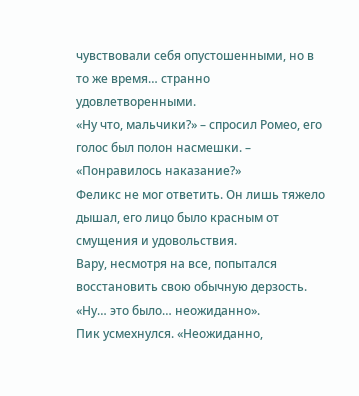чувствовали себя опустошенными, но в то же время… странно удовлетворенными.
«Ну что, мальчики?» – спросил Ромео, его голос был полон насмешки. – «Понравилось наказание?»
Феликс не мог ответить. Он лишь тяжело дышал, его лицо было красным от смущения и удовольствия.
Вару, несмотря на все, попытался восстановить свою обычную дерзость. «Ну… это было… неожиданно».
Пик усмехнулся. «Неожиданно,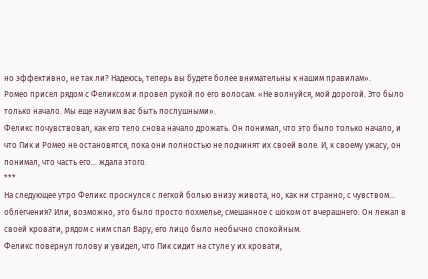но эффективно, не так ли? Надеюсь, теперь вы будете более внимательны к нашим правилам».
Ромео присел рядом с Феликсом и провел рукой по его волосам. «Не волнуйся, мой дорогой. Это было только начало. Мы еще научим вас быть послушными».
Феликс почувствовал, как его тело снова начало дрожать. Он понимал, что это было только начало, и что Пик и Ромео не остановятся, пока они полностью не подчинят их своей воле. И, к своему ужасу, он понимал, что часть его… ждала этого.
***
На следующее утро Феликс проснулся с легкой болью внизу живота, но, как ни странно, с чувством… облегчения? Или, возможно, это было просто похмелье, смешанное с шоком от вчерашнего. Он лежал в своей кровати, рядом с ним спал Вару, его лицо было необычно спокойным.
Феликс повернул голову и увидел, что Пик сидит на стуле у их кровати,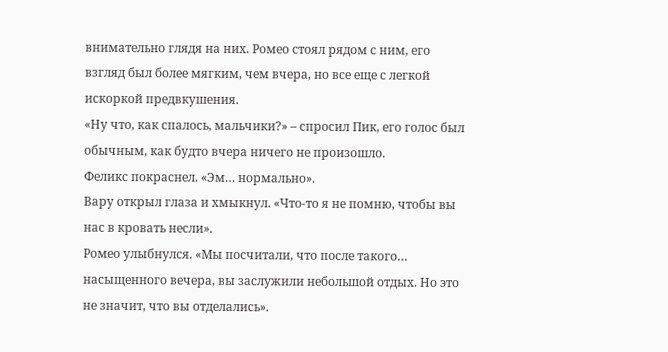внимательно глядя на них. Ромео стоял рядом с ним, его взгляд был более мягким, чем вчера, но все еще с легкой искоркой предвкушения.
«Ну что, как спалось, мальчики?» – спросил Пик, его голос был обычным, как будто вчера ничего не произошло.
Феликс покраснел. «Эм… нормально».
Вару открыл глаза и хмыкнул. «Что-то я не помню, чтобы вы нас в кровать несли».
Ромео улыбнулся. «Мы посчитали, что после такого… насыщенного вечера, вы заслужили небольшой отдых. Но это не значит, что вы отделались».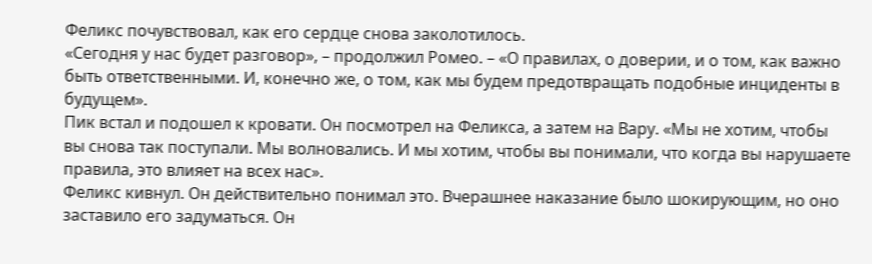Феликс почувствовал, как его сердце снова заколотилось.
«Сегодня у нас будет разговор», – продолжил Ромео. – «О правилах, о доверии, и о том, как важно быть ответственными. И, конечно же, о том, как мы будем предотвращать подобные инциденты в будущем».
Пик встал и подошел к кровати. Он посмотрел на Феликса, а затем на Вару. «Мы не хотим, чтобы вы снова так поступали. Мы волновались. И мы хотим, чтобы вы понимали, что когда вы нарушаете правила, это влияет на всех нас».
Феликс кивнул. Он действительно понимал это. Вчерашнее наказание было шокирующим, но оно заставило его задуматься. Он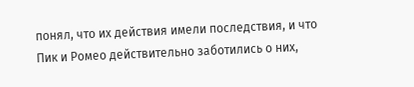понял, что их действия имели последствия, и что Пик и Ромео действительно заботились о них,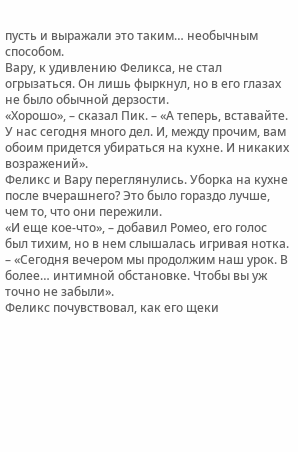пусть и выражали это таким… необычным способом.
Вару, к удивлению Феликса, не стал огрызаться. Он лишь фыркнул, но в его глазах не было обычной дерзости.
«Хорошо», – сказал Пик. – «А теперь, вставайте. У нас сегодня много дел. И, между прочим, вам обоим придется убираться на кухне. И никаких возражений».
Феликс и Вару переглянулись. Уборка на кухне после вчерашнего? Это было гораздо лучше, чем то, что они пережили.
«И еще кое-что», – добавил Ромео, его голос был тихим, но в нем слышалась игривая нотка. – «Сегодня вечером мы продолжим наш урок. В более… интимной обстановке. Чтобы вы уж точно не забыли».
Феликс почувствовал, как его щеки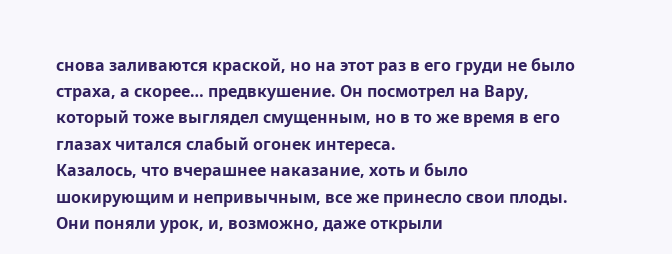снова заливаются краской, но на этот раз в его груди не было страха, а скорее… предвкушение. Он посмотрел на Вару, который тоже выглядел смущенным, но в то же время в его глазах читался слабый огонек интереса.
Казалось, что вчерашнее наказание, хоть и было шокирующим и непривычным, все же принесло свои плоды. Они поняли урок, и, возможно, даже открыли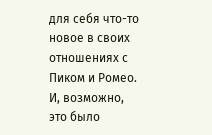для себя что-то новое в своих отношениях с Пиком и Ромео. И, возможно, это было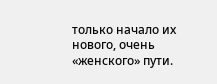только начало их нового, очень «женского» пути.